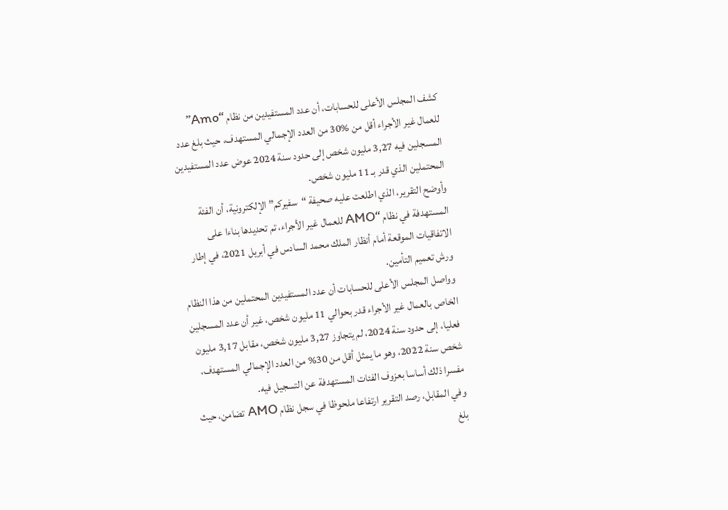كشف المجلس الأعلى للحسابات، أن عدد المستفيدين من نظام “Amo” للعمال غير الأجراء أقل من %30 من العدد الإجمالي المستهدف، حيث بلغ عدد المسجلين فيه 3,27 مليون شخص إلى حدود سنة 2024 عوض عدد المستفيدين المحتملين الذي قدر بـ 11 مليون شخص.
وأوضح التقرير، الذي اطلعت عليه صحيفة “سفيركم” الإلكترونية، أن الفئة المستهدفة في نظام “AMO للعمال غير الأجراء، تم تحديدها بناءا على الاتفاقيات الموقعة أمام أنظار الملك محمد السادس في أبريل 2021، في إطار ورش تعميم التأمين.
وواصل المجلس الأعلى للحسابات أن عدد المستفيدين المحتملين من هذا النظام الخاص بالعمال غير الأجراء قدر بحوالي 11 مليون شخص، غير أن عدد المسجلين فعليا، إلى حدود سنة 2024، لم يتجاوز 3,27 مليون شخص، مقابل 3,17 مليون شخص سنة 2022، وهو ما يمثل أقل من 30% من العدد الإجمالي المستهدف، مفسرا ذلك أساسا بعزوف الفئات المستهدفة عن التسجيل فيه.
وفي المقابل، رصد التقرير ارتفاعا ملحوظا في سجل نظام AMO تضامن، حيث بلغ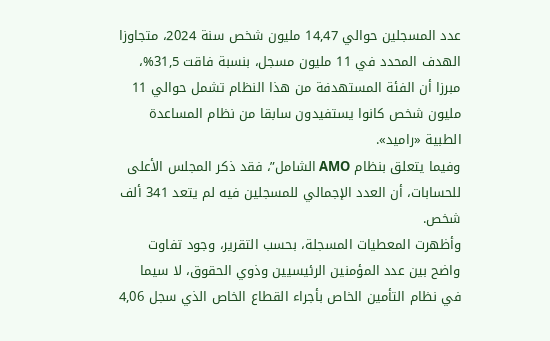عدد المسجلين حوالي 14,47 مليون شخص سنة 2024، متجاوزا الهدف المحدد في 11 مليون مسجل، بنسبة فاقت 31,5%، مبرزا أن الفئة المستهدفة من هذا النظام تشمل حوالي 11 مليون شخص كانوا يستفيدون سابقا من نظام المساعدة الطبية «راميد».
وفيما يتعلق بنظام AMO الشامل”، فقد ذكر المجلس الأعلى للحسابات، أن العدد الإجمالي للمسجلين فيه لم يتعد 341 ألف شخص.
وأظهرت المعطيات المسجلة، بحسب التقرير، وجود تفاوت واضح بين عدد المؤمنين الرئيسيين وذوي الحقوق، لا سيما في نظام التأمين الخاص بأجراء القطاع الخاص الذي سجل 4,06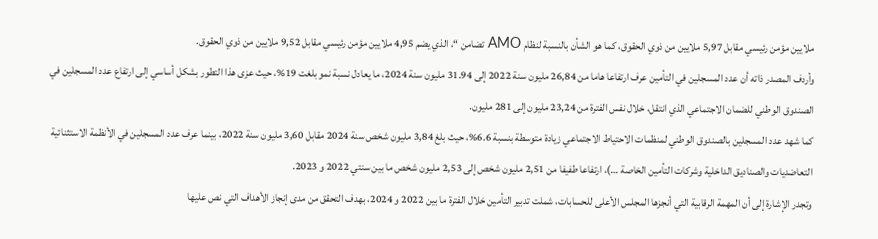ملايين مؤمن رئيسي مقابل 5,97 ملايين من ذوي الحقوق، كما هو الشأن بالنسبة لنظام AMO تضامن “، الذي يضم 4,95 ملايين مؤمن رئيسي مقابل 9,52 ملايين من ذوي الحقوق.
وأردف المصدر ذاته أن عدد المسجلين في التأمين عرف ارتفاعا هاما من 26,84 مليون سنة 2022 إلى 31.94 مليون سنة 2024، ما يعادل نسبة نمو بلغت 19%، حيث عزى هذا التطور بشكل أساسي إلى ارتفاع عدد المسجلين في الصندوق الوطني للضمان الاجتماعي الذي انتقل، خلال نفس الفترة من 23,24 مليون إلى 281 مليون.
كما شهد عدد المسجلين بالصندوق الوطني لمنظمات الاحتياط الاجتماعي زيادة متوسطة بنسبة 6.6%، حيث بلغ 3,84 مليون شخص سنة 2024 مقابل 3,60 مليون سنة 2022، بينما عرف عدد المسجلين في الأنظمة الاستثنائية التعاضديات والصناديق الداخلية وشركات التأمين الخاصة …)، ارتفاعا طفيفا من 2,51 مليون شخص إلى 2,53 مليون شخص ما بين سنتي 2022 و 2023.
وتجدر الإشارة إلى أن المهمة الرقابية التي أنجزها المجلس الأعلى للحسابات، شملت تدبير التأمين خلال الفترة ما بين 2022 و 2024، بهدف التحقق من مدى إنجاز الأهداف التي نص عليها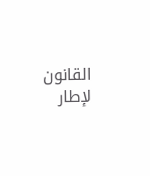القانون لإطار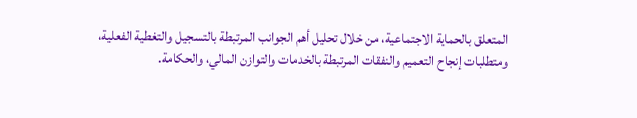المتعلق بالحماية الاجتماعية، من خلال تحليل أهم الجوانب المرتبطة بالتسجيل والتغطية الفعلية، ومتطلبات إنجاح التعميم والنفقات المرتبطة بالخدمات والتوازن المالي، والحكامة.